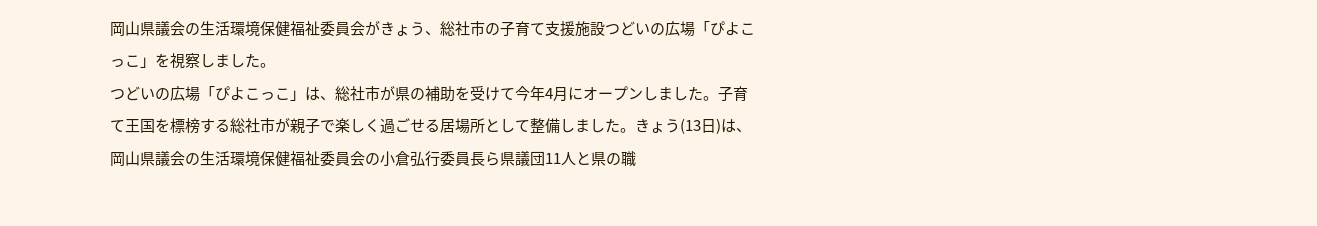岡山県議会の生活環境保健福祉委員会がきょう、総社市の子育て支援施設つどいの広場「ぴよこっこ」を視察しました。
つどいの広場「ぴよこっこ」は、総社市が県の補助を受けて今年4月にオープンしました。子育て王国を標榜する総社市が親子で楽しく過ごせる居場所として整備しました。きょう(13日)は、岡山県議会の生活環境保健福祉委員会の小倉弘行委員長ら県議団11人と県の職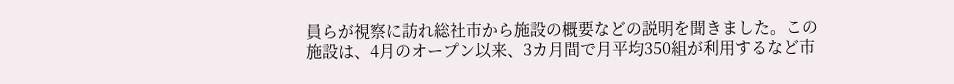員らが視察に訪れ総社市から施設の概要などの説明を聞きました。この施設は、4月のオープン以来、3カ月間で月平均350組が利用するなど市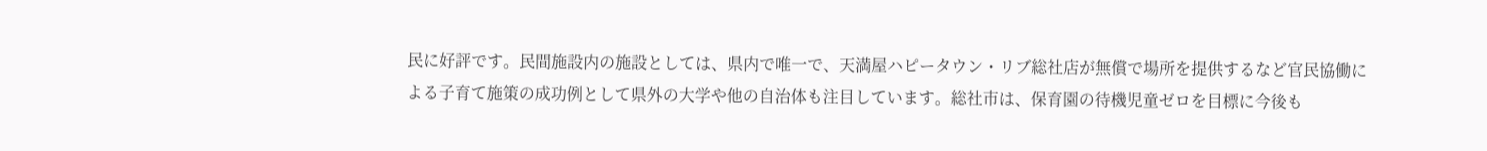民に好評です。民間施設内の施設としては、県内で唯一で、天満屋ハピータウン・リブ総社店が無償で場所を提供するなど官民協働による子育て施策の成功例として県外の大学や他の自治体も注目しています。総社市は、保育園の待機児童ゼロを目標に今後も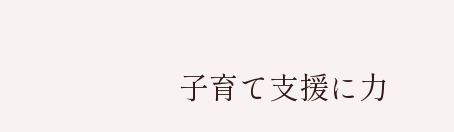子育て支援に力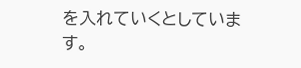を入れていくとしています。